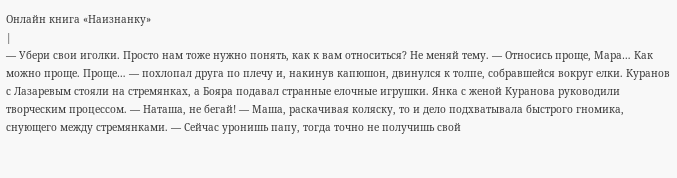Онлайн книга «Наизнанку»
|
— Убери свои иголки. Просто нам тоже нужно понять, как к вам относиться? Не меняй тему. — Относись проще, Мара… Как можно проще. Проще… — похлопал друга по плечу и, накинув капюшон, двинулся к толпе, собравшейся вокруг елки. Куранов с Лазаревым стояли на стремянках, а Бояра подавал странные елочные игрушки. Янка с женой Куранова руководили творческим процессом. — Наташа, не бегай! — Маша, раскачивая коляску, то и дело подхватывала быстрого гномика, снующего между стремянками. — Сейчас уронишь папу, тогда точно не получишь свой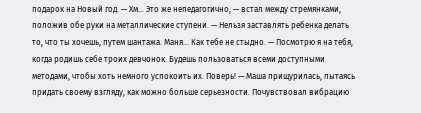подарок на Новый год. — Хм… Это же непедагогично, — встал между стремянками, положив обе руки на металлические ступени. — Нельзя заставлять ребенка делать то, что ты хочешь, путем шантажа. Маня… Как тебе не стыдно. — Посмотрю я на тебя, когда родишь себе троих девчонок. Будешь пользоваться всеми доступными методами, чтобы хоть немного успокоить их. Поверь! — Маша прищурилась, пытаясь придать своему взгляду, как можно больше серьезности. Почувствовал вибрацию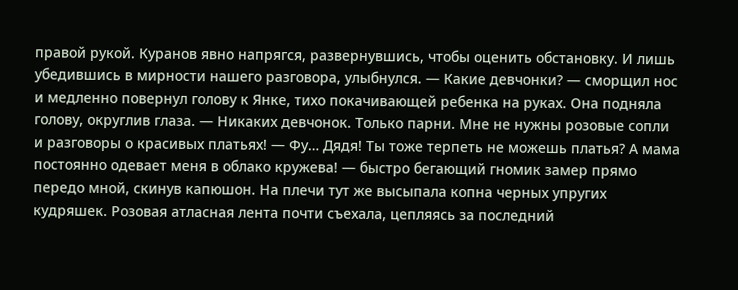правой рукой. Куранов явно напрягся, развернувшись, чтобы оценить обстановку. И лишь убедившись в мирности нашего разговора, улыбнулся. — Какие девчонки? — сморщил нос и медленно повернул голову к Янке, тихо покачивающей ребенка на руках. Она подняла голову, округлив глаза. — Никаких девчонок. Только парни. Мне не нужны розовые сопли и разговоры о красивых платьях! — Фу… Дядя! Ты тоже терпеть не можешь платья? А мама постоянно одевает меня в облако кружева! — быстро бегающий гномик замер прямо передо мной, скинув капюшон. На плечи тут же высыпала копна черных упругих кудряшек. Розовая атласная лента почти съехала, цепляясь за последний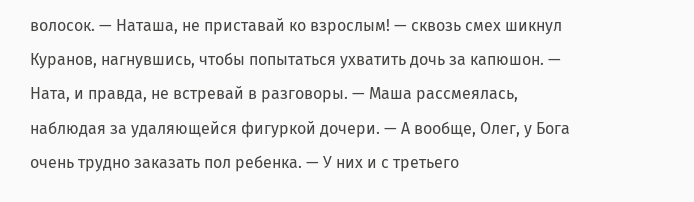волосок. — Наташа, не приставай ко взрослым! — сквозь смех шикнул Куранов, нагнувшись, чтобы попытаться ухватить дочь за капюшон. — Ната, и правда, не встревай в разговоры. — Маша рассмеялась, наблюдая за удаляющейся фигуркой дочери. — А вообще, Олег, у Бога очень трудно заказать пол ребенка. — У них и с третьего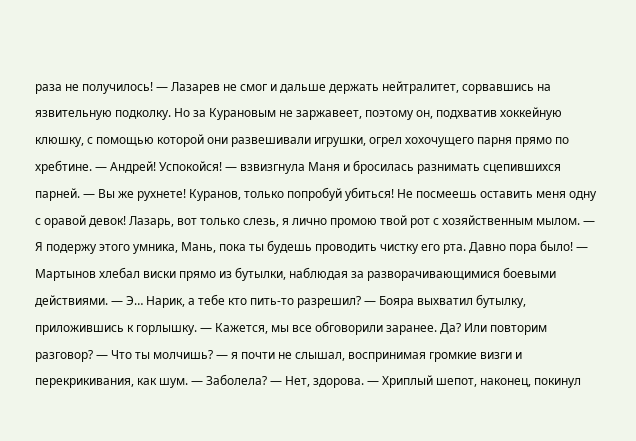раза не получилось! — Лазарев не смог и дальше держать нейтралитет, сорвавшись на язвительную подколку. Но за Курановым не заржавеет, поэтому он, подхватив хоккейную клюшку, с помощью которой они развешивали игрушки, огрел хохочущего парня прямо по хребтине. — Андрей! Успокойся! — взвизгнула Маня и бросилась разнимать сцепившихся парней. — Вы же рухнете! Куранов, только попробуй убиться! Не посмеешь оставить меня одну с оравой девок! Лазарь, вот только слезь, я лично промою твой рот с хозяйственным мылом. — Я подержу этого умника, Мань, пока ты будешь проводить чистку его рта. Давно пора было! — Мартынов хлебал виски прямо из бутылки, наблюдая за разворачивающимися боевыми действиями. — Э… Нарик, а тебе кто пить-то разрешил? — Бояра выхватил бутылку, приложившись к горлышку. — Кажется, мы все обговорили заранее. Да? Или повторим разговор? — Что ты молчишь? — я почти не слышал, воспринимая громкие визги и перекрикивания, как шум. — Заболела? — Нет, здорова. — Хриплый шепот, наконец, покинул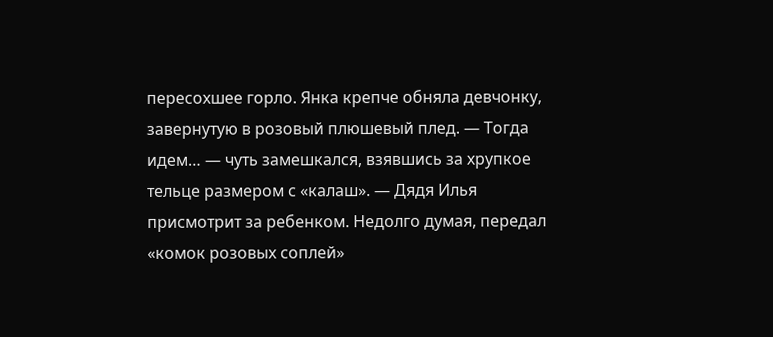пересохшее горло. Янка крепче обняла девчонку, завернутую в розовый плюшевый плед. — Тогда идем… — чуть замешкался, взявшись за хрупкое тельце размером с «калаш». — Дядя Илья присмотрит за ребенком. Недолго думая, передал «комок розовых соплей»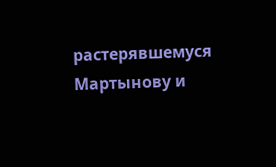растерявшемуся Мартынову и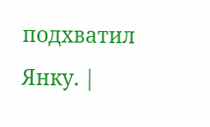подхватил Янку. |